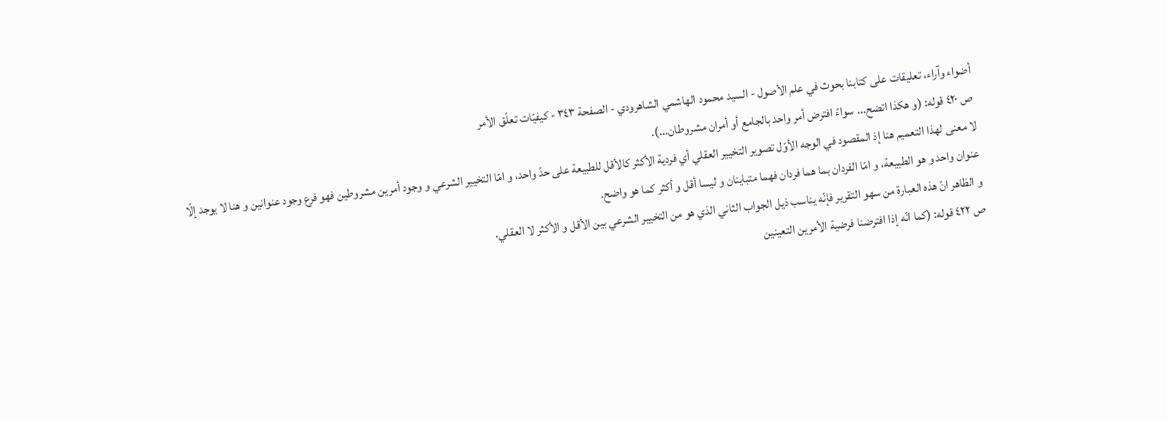أضواء وآراء، تعليقات على كتابنا بحوث في علم الأصول - السيد محمود الهاشمي الشاهرودي - الصفحة ٣٤٣ - كيفيّات تعلّق الأمر
ص ٤٢٠ قوله: (و هكذا اتضح... سواءً افترض أمر واحد بالجامع أو أمران مشروطان...).
لا معنى لهذا التعميم هنا إذ المقصود في الوجه الأوّل تصوير التخيير العقلي أي فردية الأكثر كالأقل للطبيعة على حدّ واحد، و امّا التخيير الشرعي و وجود أمرين مشروطين فهو فرع وجود عنوانين و هنا لا يوجد إلّا عنوان واحد و هو الطبيعة، و امّا الفردان بما هما فردان فهما متباينان و ليسا أقل و أكثر كما هو واضح.
و الظاهر انّ هذه العبارة من سهو التقرير فإنّه يناسب ذيل الجواب الثاني الذي هو من التخيير الشرعي بين الأقل و الأكثر لا العقلي.
ص ٤٢٢ قوله: (كما انّه إذا افترضنا فرضية الأمرين التعينين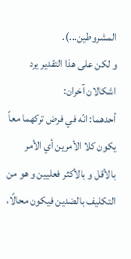المشروطين...).
و لكن على هذا التقدير يرد اشكالان آخران:
أحدهما: انّه في فرض تركهما معاً يكون كلا الأمرين أي الأمر بالأقل و بالأكثر فعليين و هو من التكليف بالضدين فيكون محالًا،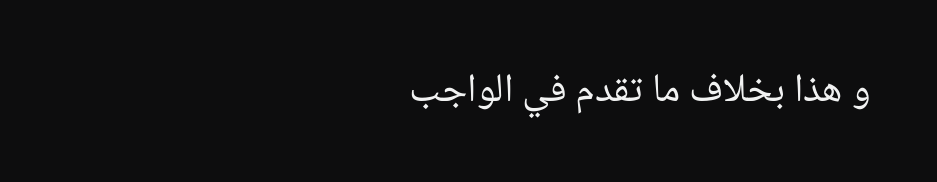و هذا بخلاف ما تقدم في الواجب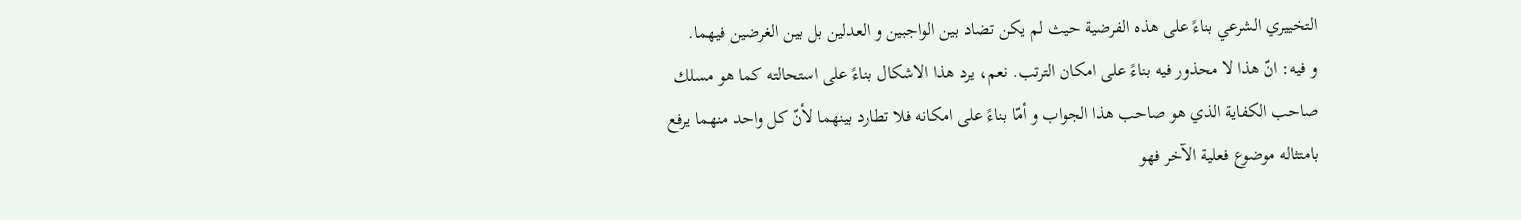التخييري الشرعي بناءً على هذه الفرضية حيث لم يكن تضاد بين الواجبين و العدلين بل بين الغرضين فيهما.
و فيه: انّ هذا لا محذور فيه بناءً على امكان الترتب. نعم، يرد هذا الاشكال بناءً على استحالته كما هو مسلك صاحب الكفاية الذي هو صاحب هذا الجواب و أمّا بناءً على امكانه فلا تطارد بينهما لأنّ كل واحد منهما يرفع بامتثاله موضوع فعلية الآخر فهو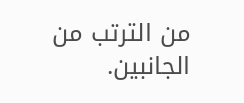من الترتب من الجانبين.